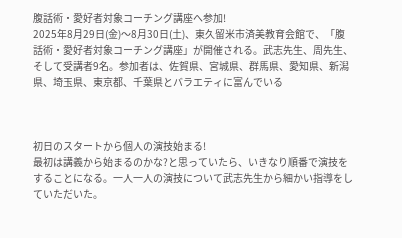腹話術・愛好者対象コーチング講座へ参加!
2025年8月29日(金)〜8月30日(土)、東久留米市済美教育会館で、「腹話術・愛好者対象コーチング講座」が開催される。武志先生、周先生、そして受講者9名。参加者は、佐賀県、宮城県、群馬県、愛知県、新潟県、埼玉県、東京都、千葉県とバラエティに富んでいる



初日のスタートから個人の演技始まる!
最初は講義から始まるのかな?と思っていたら、いきなり順番で演技をすることになる。一人一人の演技について武志先生から細かい指導をしていただいた。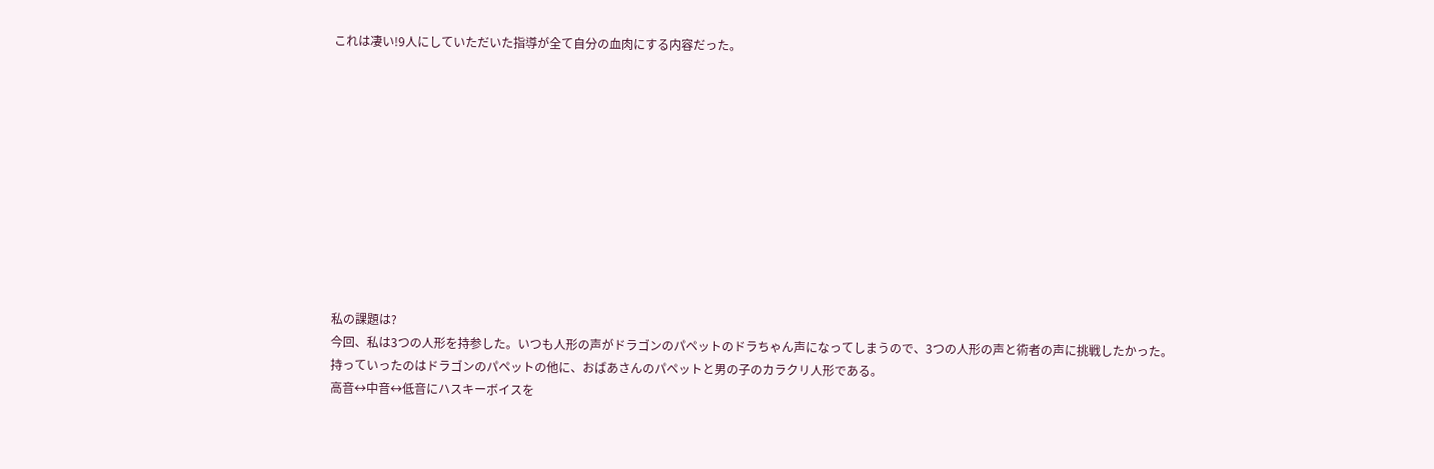これは凄い!9人にしていただいた指導が全て自分の血肉にする内容だった。











私の課題は?
今回、私は3つの人形を持参した。いつも人形の声がドラゴンのパペットのドラちゃん声になってしまうので、3つの人形の声と術者の声に挑戦したかった。
持っていったのはドラゴンのパペットの他に、おばあさんのパペットと男の子のカラクリ人形である。
高音↔中音↔低音にハスキーボイスを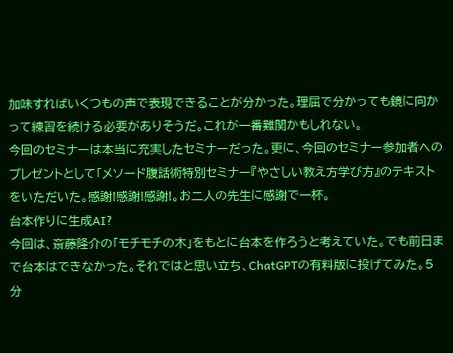加味すればいくつもの声で表現できることが分かった。理屈で分かっても鏡に向かって練習を続ける必要がありそうだ。これが一番難関かもしれない。
今回のセミナーは本当に充実したセミナーだった。更に、今回のセミナー参加者へのプレゼントとして「メソード腹話術特別セミナー『やさしい教え方学び方』のテキストをいただいた。感謝!感謝!感謝!。お二人の先生に感謝で一杯。
台本作りに生成AI?
今回は、斎藤隆介の「モチモチの木」をもとに台本を作ろうと考えていた。でも前日まで台本はできなかった。それではと思い立ち、ChatGPTの有料版に投げてみた。5分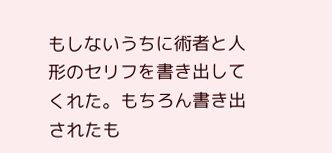もしないうちに術者と人形のセリフを書き出してくれた。もちろん書き出されたも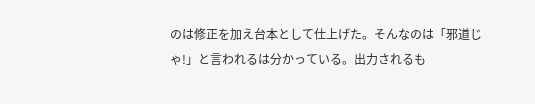のは修正を加え台本として仕上げた。そんなのは「邪道じゃ!」と言われるは分かっている。出力されるも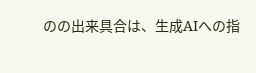のの出来具合は、生成AIへの指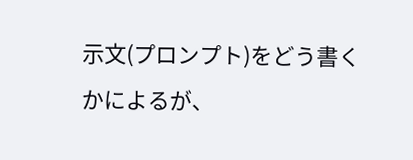示文(プロンプト)をどう書くかによるが、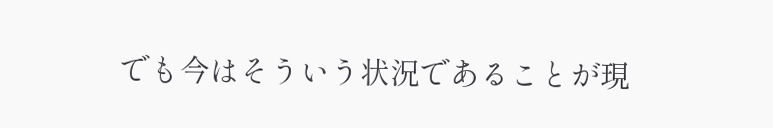でも今はそういう状況であることが現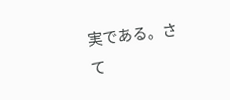実である。さて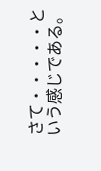さて・・・・・という感じである。